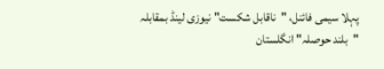پہلا سیمی فائنل، "ناقابل شکست" نیوزی لینڈ بمقابلہ "بلند حوصلہ" انگلستان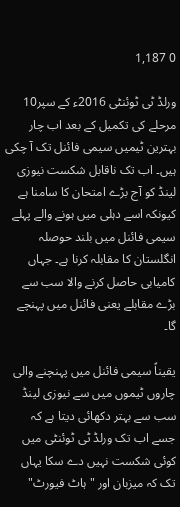0 1,187

ورلڈ ٹی ٹوئنٹی 2016ء کے سپر10 مرحلے کی تکمیل کے بعد اب چار بہترین ٹیمیں سیمی فائنل تک آ چکی ہیں۔ اب تک ناقابل شکست نیوزی لینڈ کو آج بڑے امتحان کا سامنا ہے کیونکہ اسے دہلی میں ہونے والے پہلے سیمی فائنل میں بلند حوصلہ انگلستان کا مقابلہ کرنا ہے۔ جہاں کامیابی حاصل کرنے والا سب سے بڑے مقابلے یعنی فائنل میں پہنچے گا۔

یقیناً سیمی فائنل میں پہنچنے والی چاروں ٹیموں میں سے نیوزی لینڈ سب سے بہتر دکھائی دیتا ہے کہ جسے اب تک ورلڈ ٹی ٹوئنٹی میں کوئی شکست نہیں دے سکا یہاں تک کہ میزبان اور "ہاٹ فیورٹ"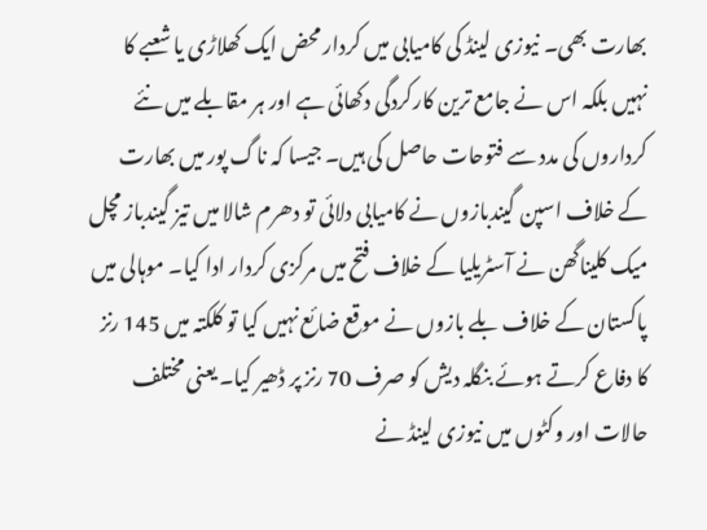بھارت بھی۔ نیوزی لینڈ کی کامیابی میں کردار محض ایک کھلاڑی یا شعبے کا نہیں بلکہ اس نے جامع ترین کارکردگی دکھائی ہے اور ہر مقابلے میں نئے کرداروں کی مدد سے فتوحات حاصل کی ہیں۔ جیسا کہ ناگ پور میں بھارت کے خلاف اسپن گیندبازوں نے کامیابی دلائی تو دھرم شالا میں تیز گیندباز مچل میک کلیناگھن نے آسٹریلیا کے خلاف فتح میں مرکزی کردار ادا کیا۔ موہالی میں پاکستان کے خلاف بلے بازوں نے موقع ضائع نہیں کیا تو کلکتہ میں 145 رنز کا دفاع کرتے ہوئے بنگلہ دیش کو صرف 70 رنز پر ڈھیر کیا۔ یعنی مختلف حالات اور وکٹوں میں نیوزی لینڈ نے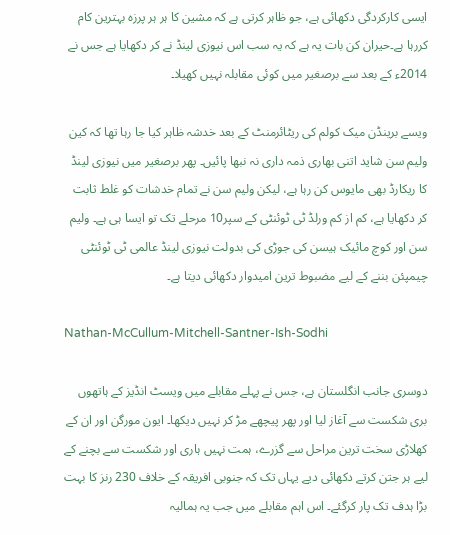ایسی کارکردگی دکھائی ہے، جو ظاہر کرتی ہے کہ مشین کا ہر ہر پرزہ بہترین کام کررہا ہے۔حیران کن بات یہ ہے کہ یہ سب اس نیوزی لینڈ نے کر دکھایا ہے جس نے 2014ء کے بعد سے برصغیر میں کوئی مقابلہ نہیں کھیلا۔

ویسے برینڈن میک کولم کی ریٹائرمنٹ کے بعد خدشہ ظاہر کیا جا رہا تھا کہ کین ولیم سن شاید اتنی بھاری ذمہ داری نہ نبھا پائیں۔ پھر برصغیر میں نیوزی لینڈ کا ریکارڈ بھی مایوس کن رہا ہے، لیکن ولیم سن نے تمام خدشات کو غلط ثابت کر دکھایا ہے، کم از کم ورلڈ ٹی ٹوئنٹی کے سپر10 مرحلے تک تو ایسا ہی ہے۔ ولیم سن اور کوچ مائیک ہیسن کی جوڑی کی بدولت نیوزی لینڈ عالمی ٹی ٹوئنٹی چیمپئن بننے کے لیے مضبوط ترین امیدوار دکھائی دیتا ہے۔

Nathan-McCullum-Mitchell-Santner-Ish-Sodhi

دوسری جانب انگلستان ہے، جس نے پہلے مقابلے میں ویسٹ انڈیز کے ہاتھوں بری شکست سے آغاز لیا اور پھر پیچھے مڑ کر نہیں دیکھا۔ ایون مورگن اور ان کے کھلاڑی سخت ترین مراحل سے گزرے، ہمت نہیں ہاری اور شکست سے بچنے کے لیے ہر جتن کرتے دکھائی دیے یہاں تک کہ جنوبی افریقہ کے خلاف 230 رنز کا بہت بڑا ہدف تک پار کرگئے۔ اس اہم مقابلے میں جب یہ ہمالیہ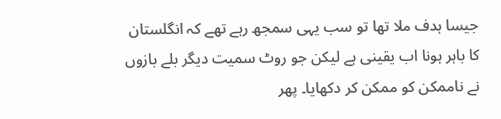جیسا ہدف ملا تھا تو سب یہی سمجھ رہے تھے کہ انگلستان کا باہر ہونا اب یقینی ہے لیکن جو روٹ سمیت دیگر بلے بازوں نے ناممکن کو ممکن کر دکھایا۔ پھر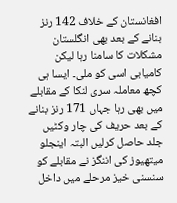افغانستان کے خلاف 142 رنز بنانے کے بعد بھی انگلستان مشکلات کا سامنا رہا لیکن کامیابی اسی کو ملی۔ ایسا ہی کچھ معاملہ سری لنکا کے مقابلے میں بھی رہا جہاں 171 رنز بنانے کے بعد حریف کی چار وکٹیں جلد حاصل کرلیں البتہ اینجلو میتھیوز کی اننگز نے مقابلے کو سنسنی خیز مرحلے میں داخل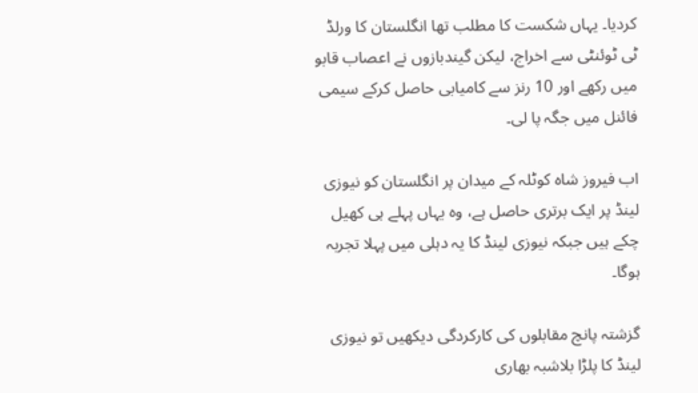کردیا۔ یہاں شکست کا مطلب تھا انگلستان کا ورلڈ ٹی ٹوئنٹی سے اخراج، لیکن گیندبازوں نے اعصاب قابو میں رکھے اور 10 رنز سے کامیابی حاصل کرکے سیمی فائنل میں جگہ پا لی۔

اب فیروز شاہ کوٹلہ کے میدان پر انگلستان کو نیوزی لینڈ پر ایک برتری حاصل ہے، وہ یہاں پہلے ہی کھیل چکے ہیں جبکہ نیوزی لینڈ کا یہ دہلی میں پہلا تجربہ ہوگا۔

گزشتہ پانچ مقابلوں کی کارکردگی دیکھیں تو نیوزی لینڈ کا پلڑا بلاشبہ بھاری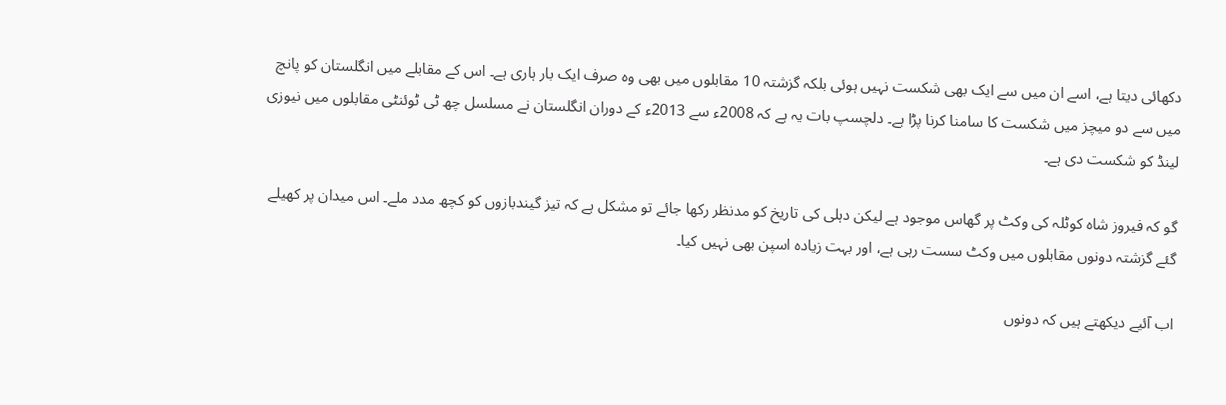دکھائی دیتا ہے، اسے ان میں سے ایک بھی شکست نہیں ہوئی بلکہ گزشتہ 10 مقابلوں میں بھی وہ صرف ایک بار ہاری ہے۔ اس کے مقابلے میں انگلستان کو پانچ میں سے دو میچز میں شکست کا سامنا کرنا پڑا ہے۔ دلچسپ بات یہ ہے کہ 2008ء سے 2013ء کے دوران انگلستان نے مسلسل چھ ٹی ٹوئنٹی مقابلوں میں نیوزی لینڈ کو شکست دی ہے۔

گو کہ فیروز شاہ کوٹلہ کی وکٹ پر گھاس موجود ہے لیکن دہلی کی تاریخ کو مدنظر رکھا جائے تو مشکل ہے کہ تیز گیندبازوں کو کچھ مدد ملے۔ اس میدان پر کھیلے گئے گزشتہ دونوں مقابلوں میں وکٹ سست رہی ہے، اور بہت زیادہ اسپن بھی نہیں کیا۔

اب آئیے دیکھتے ہیں کہ دونوں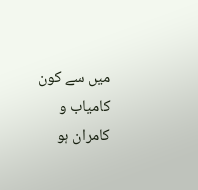میں سے کون کامیاب و کامران ہو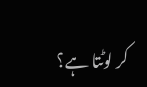کر لوٹتا ہے؟